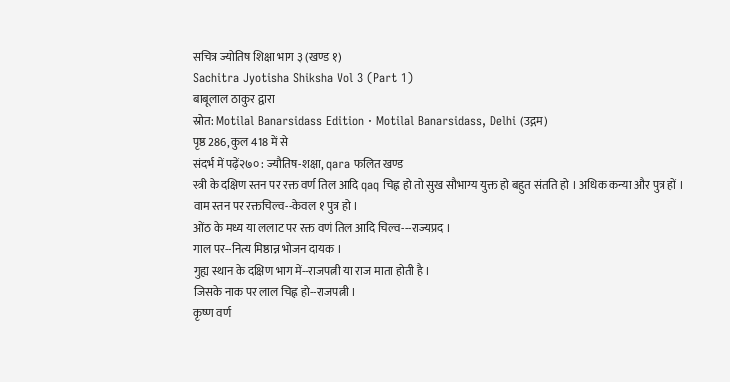सचित्र ज्योतिष शिक्षा भाग ३ (खण्ड १)
Sachitra Jyotisha Shiksha Vol 3 (Part 1)
बाबूलाल ठाकुर द्वारा
स्रोत: Motilal Banarsidass Edition · Motilal Banarsidass, Delhi (उद्गम)
पृष्ठ 286, कुल 418 में से
संदर्भ में पढ़ें२७० : ज्यौतिष-शक्षा, qara फलित खण्ड
स्त्री के दक्षिण स्तन पर रक्त वर्ण तिल आदि qaq चिह्न हो तो सुख सौभाग्य युक्त हो बहुत संतति हो । अधिक कन्या और पुत्र हों ।
वाम स्तन पर रक्तचिल्व--केवल १ पुत्र हो ।
ओंठ के मध्य या ललाट पर रक्त वणं तिल आदि चिल्व---राज्यप्रद ।
गाल पर--नित्य मिष्ठान्न भोजन दायक ।
गुह्य स्थान के दक्षिण भाग में--राजपत्नी या राज माता होती है ।
जिसके नाक पर लाल चिह्न हो--राजपत्नी ।
कृष्ण वर्ण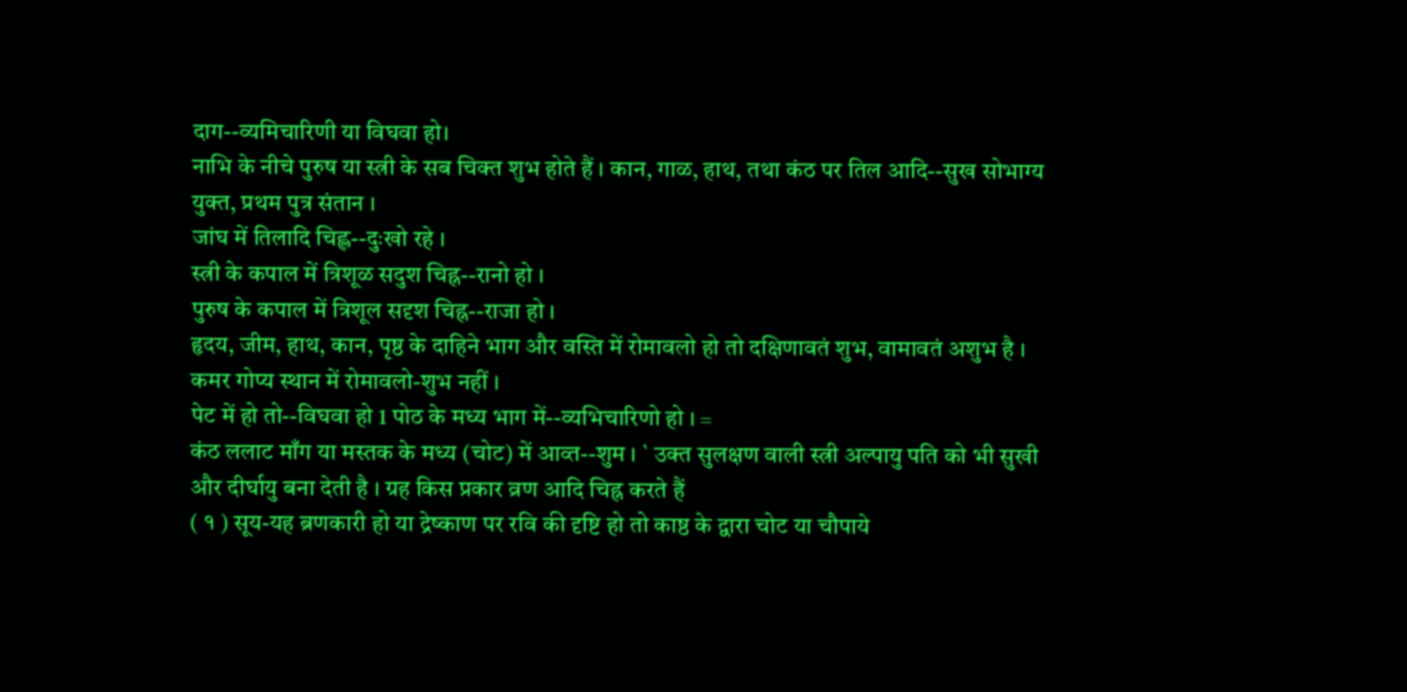दाग--व्यमिचारिणी या विघवा हो।
नाभि के नीचे पुरुष या स्त्री के सब चिक्त शुभ होते हैं । कान, गाळ, हाथ, तथा कंठ पर तिल आदि--सुख सोभाग्य युक्त, प्रथम पुत्र संतान ।
जांघ में तिलादि चिह्ल--दुःखो रहे ।
स्त्री के कपाल में त्रिशूळ सदुश चिह्न--रानो हो ।
पुरुष के कपाल में त्रिशूल सदृश चिह्न--राजा हो ।
हृदय, जीम, हाथ, कान, पृष्ठ के दाहिने भाग और वस्ति में रोमावलो हो तो दक्षिणावतं शुभ, वामावतं अशुभ है ।
कमर गोप्य स्थान में रोमावलो-शुभ नहीं ।
पेट में हो तो--विघवा हो 1 पोठ के मध्य भाग में--व्यभिचारिणो हो । =
कंठ ललाट माँग या मस्तक के मध्य (चोट) में आव्त--शुम । ` उक्त सुलक्षण वाली स्त्री अल्पायु पति को भी सुखी और दीर्घायु बना देती है । ग्रह किस प्रकार व्रण आदि चिह्न करते हैं
( १ ) सूय-यह ब्रणकारी हो या द्रेष्काण पर रवि की दृष्टि हो तो काष्ठ के द्वारा चोट या चौपाये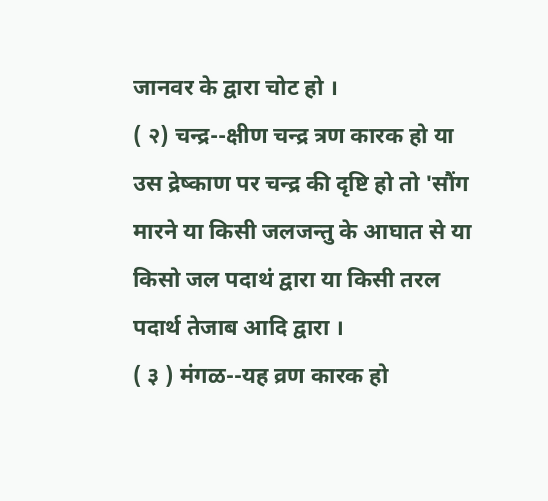जानवर के द्वारा चोट हो ।
( २) चन्द्र--क्षीण चन्द्र त्रण कारक हो या उस द्रेष्काण पर चन्द्र की दृष्टि हो तो 'सौंग मारने या किसी जलजन्तु के आघात से या किसो जल पदाथं द्वारा या किसी तरल पदार्थ तेजाब आदि द्वारा ।
( ३ ) मंगळ--यह व्रण कारक हो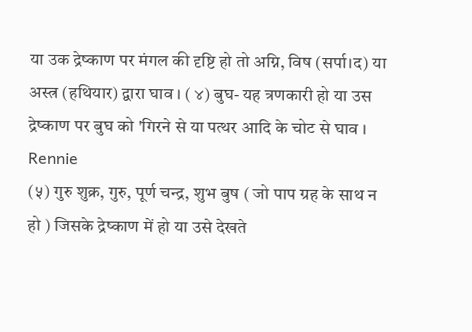या उक द्रेष्काण पर मंगल की दृष्टि हो तो अग्नि, विष (सर्पा।द) या अस्त्र (हथियार) द्वारा घाव । ( ४) बुघ- यह त्रणकारी हो या उस द्रेष्काण पर बुघ को 'गिरने से या पत्थर आदि के चोट से घाव । Rennie
(५) गुरु शुक्र, गुरु, पूर्ण चन्द्र, शुभ बुष ( जो पाप ग्रह के साथ न हो ) जिसके द्रेष्काण में हो या उसे देखते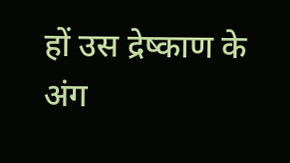हों उस द्रेष्काण के अंग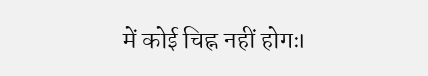में कोई चिह्न नहीं होगः।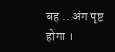बह .. अंग पृष्ट होगा ।